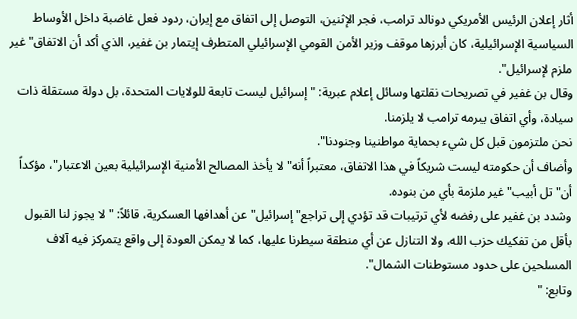أثار إعلان الرئيس الأمريكي دونالد ترامب، فجر الإثنين، التوصل إلى اتفاق مع إيران، ردود فعل غاضبة داخل الأوساط السياسية الإسرائيلية، كان أبرزها موقف وزير الأمن القومي الإسرائيلي المتطرف إيتمار بن غفير، الذي أكد أن الاتفاق" غير ملزم لإسرائيل".
وقال بن غفير في تصريحات نقلتها وسائل إعلام عبرية: " إسرائيل ليست تابعة للولايات المتحدة، بل دولة مستقلة ذات سيادة، وأي اتفاق يبرمه ترامب لا يلزمنا.
نحن ملتزمون قبل كل شيء بحماية مواطنينا وجنودنا".
وأضاف أن حكومته ليست شريكاً في هذا الاتفاق، معتبراً أنه" لا يأخذ المصالح الأمنية الإسرائيلية بعين الاعتبار"، مؤكداً أن" تل أبيب" غير ملزمة بأي من بنوده.
وشدد بن غفير على رفضه لأي ترتيبات قد تؤدي إلى تراجع" إسرائيل" عن أهدافها العسكرية، قائلاً: " لا يجوز لنا القبول بأقل من تفكيك حزب الله، ولا التنازل عن أي منطقة سيطرنا عليها، كما لا يمكن العودة إلى واقع يتمركز فيه آلاف المسلحين على حدود مستوطنات الشمال".
وتابع: "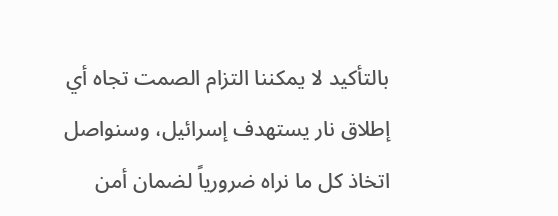بالتأكيد لا يمكننا التزام الصمت تجاه أي إطلاق نار يستهدف إسرائيل، وسنواصل اتخاذ كل ما نراه ضرورياً لضمان أمن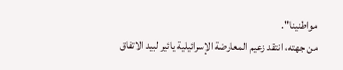مواطنينا".
من جهته، انتقد زعيم المعارضة الإسرائيلية يائير لبيد الاتفاق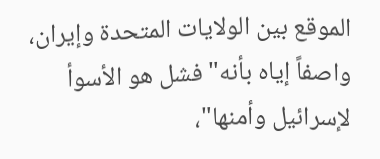الموقع بين الولايات المتحدة وإيران، واصفاً إياه بأنه" فشل هو الأسوأ لإسرائيل وأمنها"،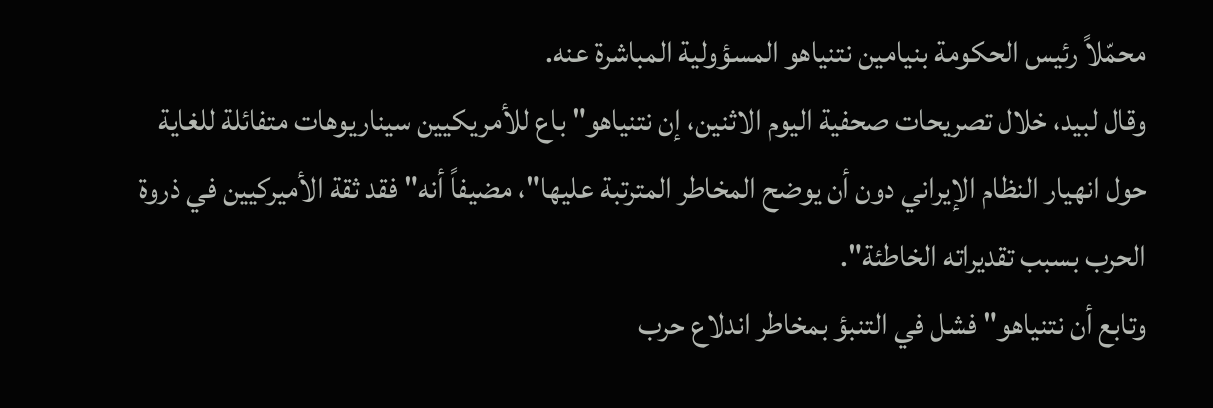محمّلاً رئيس الحكومة بنيامين نتنياهو المسؤولية المباشرة عنه.
وقال لبيد، خلال تصريحات صحفية اليوم الاثنين، إن نتنياهو" باع للأمريكيين سيناريوهات متفائلة للغاية حول انهيار النظام الإيراني دون أن يوضح المخاطر المترتبة عليها"، مضيفاً أنه" فقد ثقة الأميركيين في ذروة الحرب بسبب تقديراته الخاطئة".
وتابع أن نتنياهو" فشل في التنبؤ بمخاطر اندلاع حرب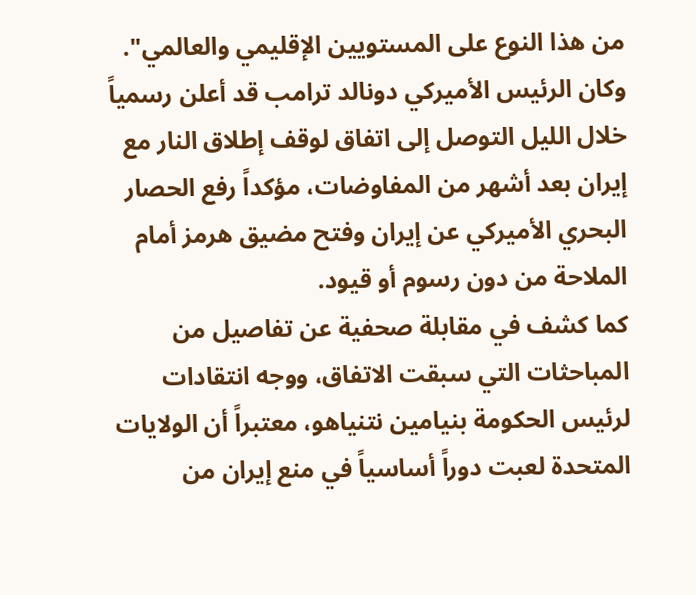من هذا النوع على المستويين الإقليمي والعالمي".
وكان الرئيس الأميركي دونالد ترامب قد أعلن رسمياً خلال الليل التوصل إلى اتفاق لوقف إطلاق النار مع إيران بعد أشهر من المفاوضات، مؤكداً رفع الحصار البحري الأميركي عن إيران وفتح مضيق هرمز أمام الملاحة من دون رسوم أو قيود.
كما كشف في مقابلة صحفية عن تفاصيل من المباحثات التي سبقت الاتفاق، ووجه انتقادات لرئيس الحكومة بنيامين نتنياهو، معتبراً أن الولايات المتحدة لعبت دوراً أساسياً في منع إيران من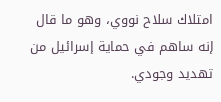امتلاك سلاح نووي، وهو ما قال إنه ساهم في حماية إسرائيل من تهديد وجودي.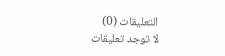التعليقات (0)
لا توجد تعليقات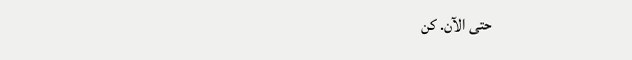حتى الآن. كن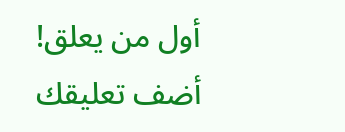أول من يعلق!
أضف تعليقك